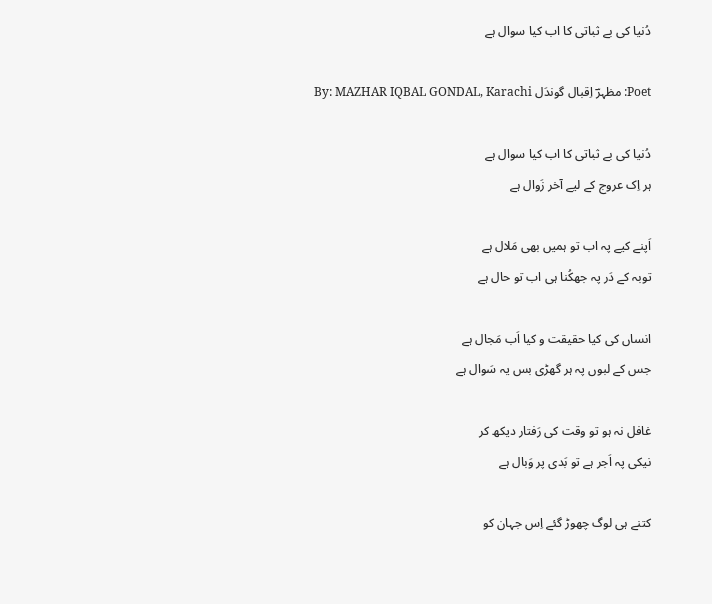دُنیا کی بے ثباتی کا اب کیا سوال ہے

Poet: مظہرؔ اِقبال گوندَل By: MAZHAR IQBAL GONDAL, Karachi

دُنیا کی بے ثباتی کا اب کیا سوال ہے
ہر اِک عروج کے لیے آخر زَوال ہے

اَپنے کیے پہ اب تو ہمیں بھی مَلال ہے
توبہ کے دَر پہ جھکُنا ہی اب تو حال ہے

انساں کی کیا حقیقت و کیا اَب مَجال ہے
جس کے لبوں پہ ہر گھڑی بس یہ سَوال ہے

غافل نہ ہو تو وقت کی رَفتار دیکھ کر
نیکی پہ اَجر ہے تو بَدی پر وَبال ہے

کتنے ہی لوگ چھوڑ گئے اِس جہان کو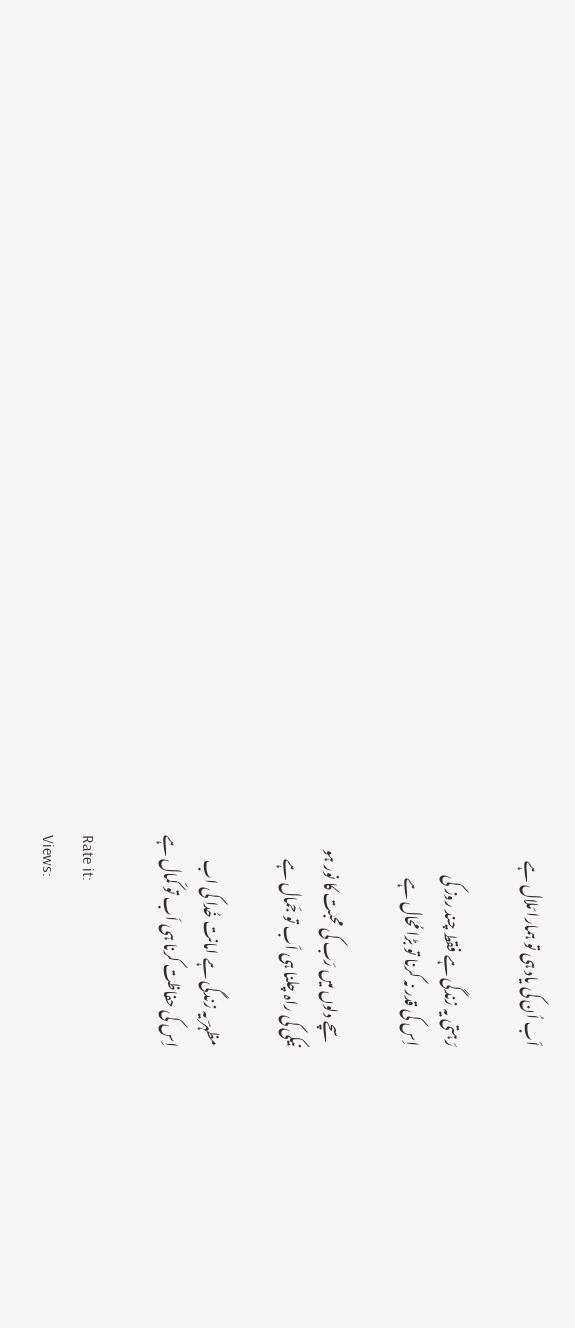اَب اُن کی یاد ہی تو ہمارا مَلال ہے

رَہتی یہ زندگی ہے فقط چند روز کی
اِس کی قدر نہ کرنا تو بڑا مُحال ہے

سچے دلوں میں رَب کی محبت کا نور ہو
نیکی کی راہ چلنا ہی اَب تو جَمال ہے

مظہرؔ یہ زندگی ہے امانت خُدا کی اب
اِس کی حفاظت کرنا ہی اَب تو کَمال ہے

Rate it:
Views: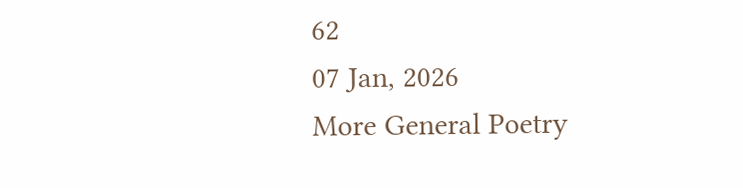62
07 Jan, 2026
More General Poetry